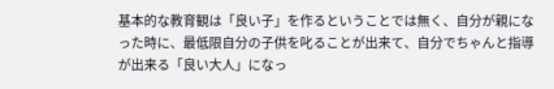基本的な教育観は「良い子」を作るということでは無く、自分が親になった時に、最低限自分の子供を叱ることが出来て、自分でちゃんと指導が出来る「良い大人」になっ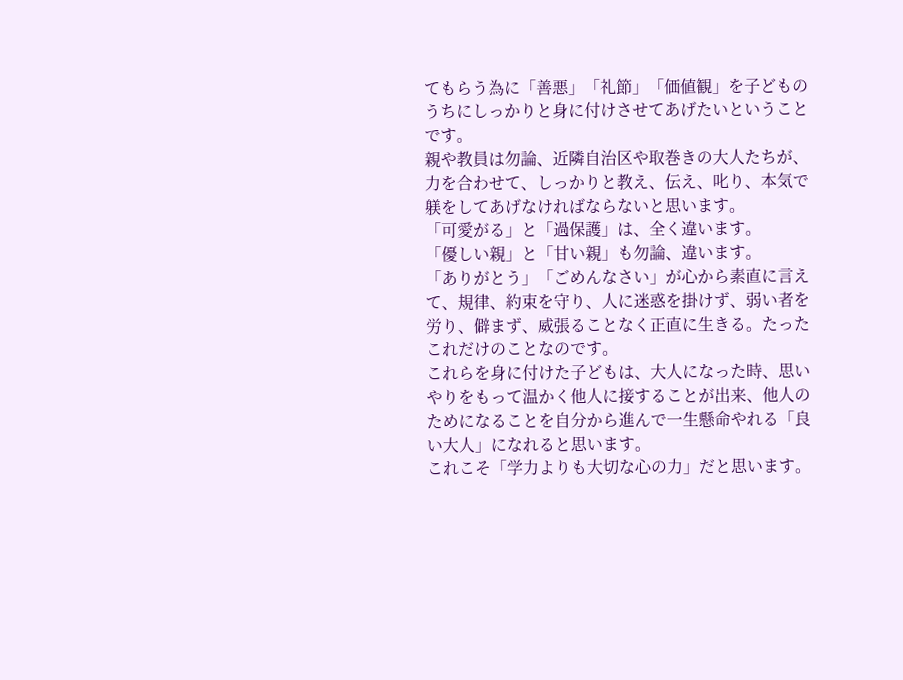てもらう為に「善悪」「礼節」「価値観」を子どものうちにしっかりと身に付けさせてあげたいということです。
親や教員は勿論、近隣自治区や取巻きの大人たちが、力を合わせて、しっかりと教え、伝え、叱り、本気で躾をしてあげなければならないと思います。
「可愛がる」と「過保護」は、全く違います。
「優しい親」と「甘い親」も勿論、違います。
「ありがとう」「ごめんなさい」が心から素直に言えて、規律、約束を守り、人に迷惑を掛けず、弱い者を労り、僻まず、威張ることなく正直に生きる。たったこれだけのことなのです。
これらを身に付けた子どもは、大人になった時、思いやりをもって温かく他人に接することが出来、他人のためになることを自分から進んで一生懸命やれる「良い大人」になれると思います。
これこそ「学力よりも大切な心の力」だと思います。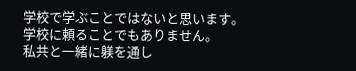学校で学ぶことではないと思います。学校に頼ることでもありません。
私共と一緒に躾を通し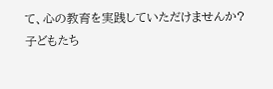て、心の教育を実践していただけませんか?
子どもたち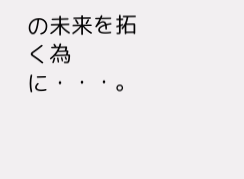の未来を拓く為に・・・。